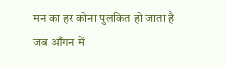मन का हर कोना पुलकित हो जाता है
जब आँगन में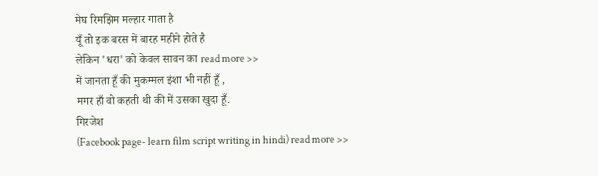मेघ रिमझिम मल्हार गाता है
यूँ तो इक बरस में बारह महीने होते है
लेकिन 'धरा' को केवल सावन का read more >>
में जानता हूँ की मुकम्मल इंशा भी नहीं हूँ ,
मगर हाँ वो कहती थी की में उसका खुदा हूँ.
गिरजेश
(Facebook page- learn film script writing in hindi) read more >>